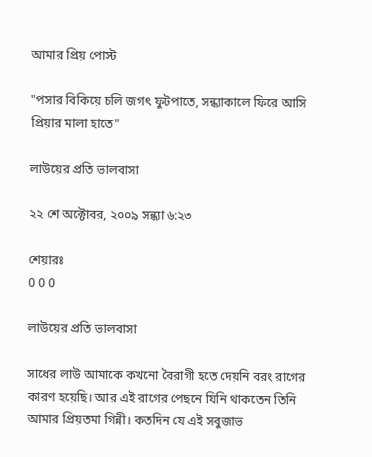আমার প্রিয় পোস্ট

"পসার বিকিয়ে চলি জগৎ ফুটপাতে, সন্ধ্যাকালে ফিরে আসি প্রিয়ার মালা হাতে"

লাউয়ের প্রতি ভালবাসা

২২ শে অক্টোবর, ২০০৯ সন্ধ্যা ৬:২৩

শেয়ারঃ
0 0 0

লাউয়ের প্রতি ভালবাসা

সাধের লাউ আমাকে কখনো বৈরাগী হতে দেয়নি বরং রাগের কারণ হয়েছি। আর এই রাগের পেছনে যিনি থাকতেন তিনি আমার প্রিয়তমা গিন্নী। কতদিন যে এই সবুজাভ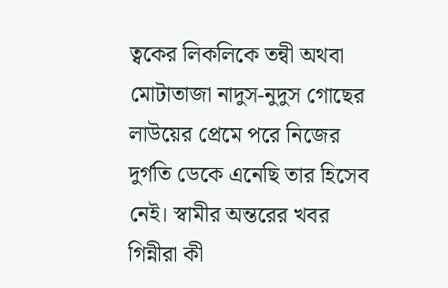ত্বকের লিকলিকে তন্বী অথবা মোটাতাজা নাদুস-নুদুস গোছের লাউয়ের প্রেমে পরে নিজের দুর্গতি ডেকে এনেছি তার হিসেব নেই। স্বামীর অন্তরের খবর গিন্নীরা কী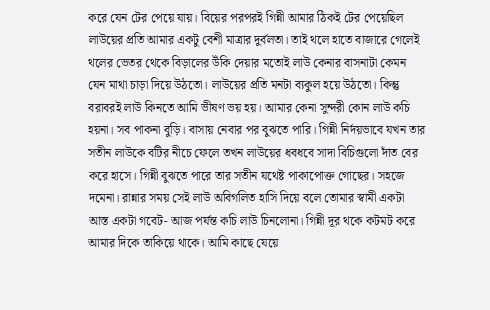করে যেন টের পেয়ে যায়। বিয়ের পরপরই গিন্নী আমার ঠিকই টের পেয়েছিল লাউয়ের প্রতি আমার একটু বেশী মাত্রার দুর্বলতা। তাই থলে হাতে বাজারে গেলেই থলের ভেতর থেকে বিড়ালের উঁকি দেয়ার মতোই লাউ কেনার বাসনাটা কেমন যেন মাথা চাড়া দিয়ে উঠতো। লাউয়ের প্রতি মনটা ব্যকুল হয়ে উঠতো। কিন্তু বরাবরই লাউ কিনতে আমি ভীষণ ভয় হয়। আমার কেনা সুন্দরী কোন লাউ কচি হয়না। সব পাকনা বুড়ি। বাসায় নেবার পর বুঝতে পারি। গিন্নী নির্দয়ভাবে যখন তার সতীন লাউকে বটির নীচে ফেলে তখন লাউয়ের ধবধবে সাদা বিচিগুলো দাঁত বের করে হাসে। গিন্নী বুঝতে পারে তার সতীন যথেষ্ট পাকাপোক্ত গোছের। সহজে দমেনা। রান্নার সময় সেই লাউ অবিগলিত হাসি দিয়ে বলে তোমার স্বামী একটা আস্ত একটা গবেট- আজ পর্যন্ত কচি লাউ চিনলোনা। গিন্নী দূর থকে কটমট করে আমার দিকে তাকিয়ে থাকে। আমি কাছে যেয়ে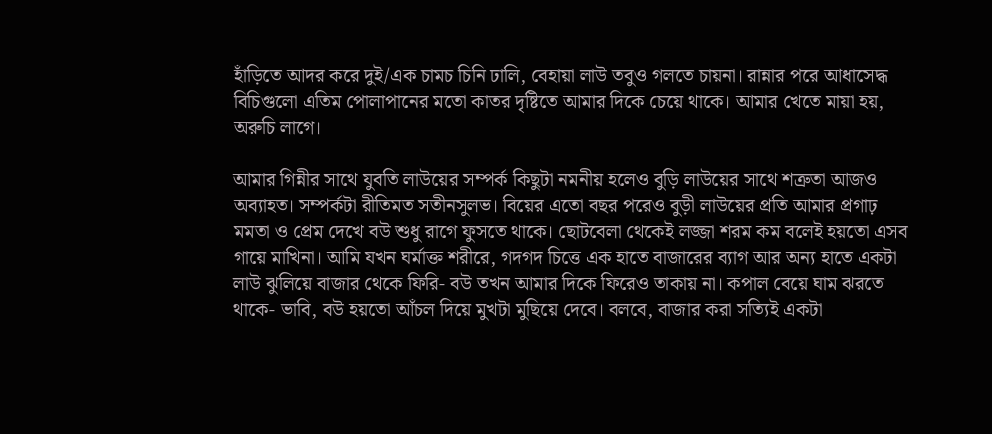হাঁড়িতে আদর করে দুই/এক চামচ চিনি ঢালি, বেহায়া লাউ তবুও গলতে চায়না। রান্নার পরে আধাসেদ্ধ বিচিগুলো এতিম পোলাপানের মতো কাতর দৃষ্টিতে আমার দিকে চেয়ে থাকে। আমার খেতে মায়া হয়, অরুচি লাগে।

আমার গিন্নীর সাথে যুবতি লাউয়ের সম্পর্ক কিছুটা নমনীয় হলেও বুড়ি লাউয়ের সাথে শত্রুতা আজও অব্যাহত। সম্পর্কটা রীতিমত সতীনসুলভ। বিয়ের এতো বছর পরেও বুড়ী লাউয়ের প্রতি আমার প্রগাঢ় মমতা ও প্রেম দেখে বউ শুধু রাগে ফুসতে থাকে। ছোটবেলা থেকেই লজ্জা শরম কম বলেই হয়তো এসব গায়ে মাখিনা। আমি যখন ঘর্মাক্ত শরীরে, গদগদ চিত্তে এক হাতে বাজারের ব্যাগ আর অন্য হাতে একটা লাউ ঝুলিয়ে বাজার থেকে ফিরি- বউ তখন আমার দিকে ফিরেও তাকায় না। কপাল বেয়ে ঘাম ঝরতে থাকে- ভাবি, বউ হয়তো আঁচল দিয়ে মুখটা মুছিয়ে দেবে। বলবে, বাজার করা সত্যিই একটা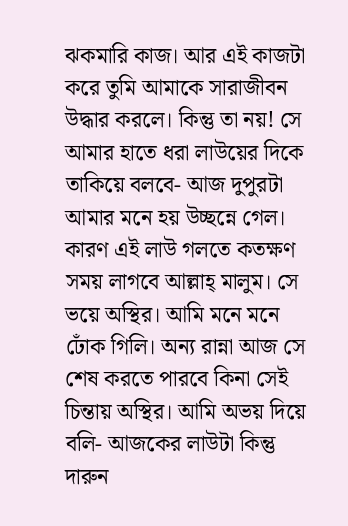ঝকমারি কাজ। আর এই কাজটা করে তুমি আমাকে সারাজীবন উদ্ধার করলে। কিন্তু তা নয়! সে আমার হাতে ধরা লাউয়ের দিকে তাকিয়ে বলবে- আজ দুপুরটা আমার মনে হয় উচ্ছন্নে গেল। কারণ এই লাউ গলতে কতক্ষণ সময় লাগবে আল্লাহ্ মালুম। সে ভয়ে অস্থির। আমি মনে মনে ঢোঁক গিলি। অন্য রান্না আজ সে শেষ করতে পারবে কিনা সেই চিন্তায় অস্থির। আমি অভয় দিয়ে বলি- আজকের লাউটা কিন্তু দারুন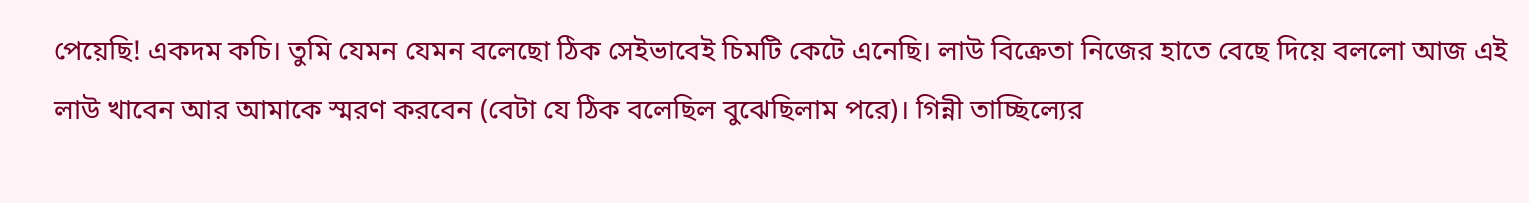পেয়েছি! একদম কচি। তুমি যেমন যেমন বলেছো ঠিক সেইভাবেই চিমটি কেটে এনেছি। লাউ বিক্রেতা নিজের হাতে বেছে দিয়ে বললো আজ এই লাউ খাবেন আর আমাকে স্মরণ করবেন (বেটা যে ঠিক বলেছিল বুঝেছিলাম পরে)। গিন্নী তাচ্ছিল্যের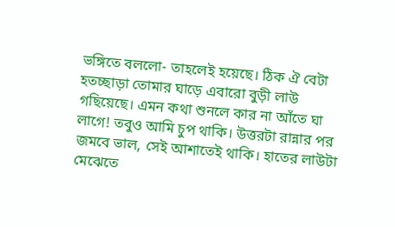ভঙ্গিতে বললো- তাহলেই হয়েছে। ঠিক ঐ বেটা হতচ্ছাড়া তোমার ঘাড়ে এবারো বুড়ী লাউ গছিয়েছে। এমন কথা শুনলে কার না আঁতে ঘা লাগে! তবুও আমি চুপ থাকি। উত্তরটা রান্নার পর জমবে ভাল, সেই আশাতেই থাকি। হাতের লাউটা মেঝেতে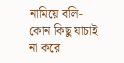নামিয়ে বলি- কোন কিছু যাচাই না করে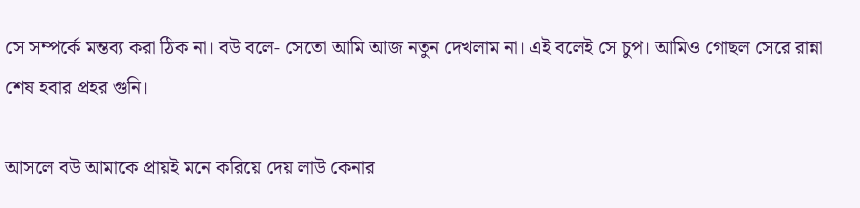সে সম্পর্কে মন্তব্য করা ঠিক না। বউ বলে- সেতো আমি আজ নতুন দেখলাম না। এই বলেই সে চুপ। আমিও গোছল সেরে রান্না শেষ হবার প্রহর গুনি।

আসলে বউ আমাকে প্রায়ই মনে করিয়ে দেয় লাউ কেনার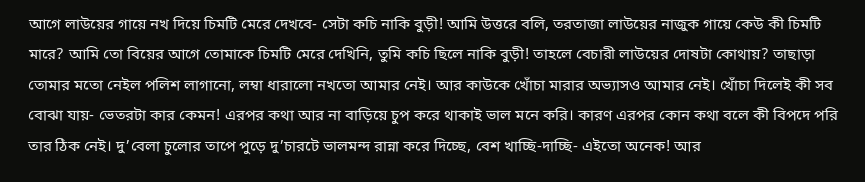আগে লাউয়ের গায়ে নখ দিয়ে চিমটি মেরে দেখবে- সেটা কচি নাকি বুড়ী! আমি উত্তরে বলি, তরতাজা লাউয়ের নাজুক গায়ে কেউ কী চিমটি মারে? আমি তো বিয়ের আগে তোমাকে চিমটি মেরে দেখিনি, তুমি কচি ছিলে নাকি বুড়ী! তাহলে বেচারী লাউয়ের দোষটা কোথায়? তাছাড়া তোমার মতো নেইল পলিশ লাগানো, লম্বা ধারালো নখতো আমার নেই। আর কাউকে খোঁচা মারার অভ্যাসও আমার নেই। খোঁচা দিলেই কী সব বোঝা যায়- ভেতরটা কার কেমন! এরপর কথা আর না বাড়িয়ে চুপ করে থাকাই ভাল মনে করি। কারণ এরপর কোন কথা বলে কী বিপদে পরি তার ঠিক নেই। দু’বেলা চুলোর তাপে পুড়ে দু’চারটে ভালমন্দ রান্না করে দিচ্ছে, বেশ খাচ্ছি-দাচ্ছি- এইতো অনেক! আর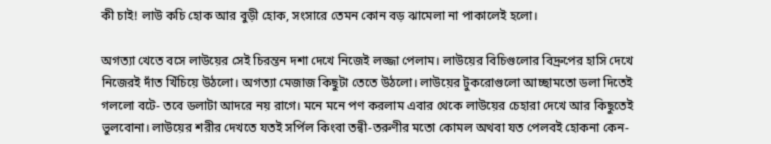কী চাই! লাউ কচি হোক আর বুড়ী হোক, সংসারে তেমন কোন বড় ঝামেলা না পাকালেই হলো।

অগত্যা খেতে বসে লাউয়ের সেই চিরন্তন দশা দেখে নিজেই লজ্জা পেলাম। লাউয়ের বিচিগুলোর বিদ্রুপের হাসি দেখে নিজেরই দাঁত খিঁচিয়ে উঠলো। অগত্যা মেজাজ কিছুটা তেতে উঠলো। লাউয়ের টুকরোগুলো আচ্ছামতো ডলা দিতেই গললো বটে- তবে ডলাটা আদরে নয় রাগে। মনে মনে পণ করলাম এবার থেকে লাউয়ের চেহারা দেখে আর কিছুতেই ভুলবোনা। লাউয়ের শরীর দেখতে যতই সর্পিল কিংবা তন্বী-তরুণীর মতো কোমল অথবা যত পেলবই হোকনা কেন-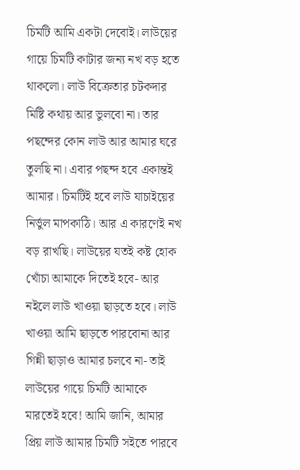চিমটি আমি একটা দেবোই। লাউয়ের গায়ে চিমটি কাটার জন্য নখ বড় হতে থাকলো। লাউ বিক্রেতার চটকদার মিষ্টি কথায় আর ভুলবো না। তার পছন্দের কোন লাউ আর আমার ঘরে তুলছি না। এবার পছন্দ হবে একান্তই আমার। চিমটিই হবে লাউ যাচাইয়ের নির্ভুল মাপকাঠি। আর এ কারণেই নখ বড় রাখছি। লাউয়ের যতই কষ্ট হোক খোঁচা আমাকে দিতেই হবে- আর নইলে লাউ খাওয়া ছাড়তে হবে। লাউ খাওয়া আমি ছাড়তে পারবোনা আর গিন্নী ছাড়াও আমার চলবে না- তাই লাউয়ের গায়ে চিমটি আমাকে মারতেই হবে! আমি জানি, আমার প্রিয় লাউ আমার চিমটি সইতে পারবে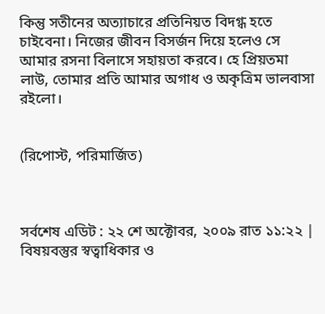কিন্তু সতীনের অত্যাচারে প্রতিনিয়ত বিদগ্ধ হতে চাইবেনা। নিজের জীবন বিসর্জন দিয়ে হলেও সে আমার রসনা বিলাসে সহায়তা করবে। হে প্রিয়তমা লাউ, তোমার প্রতি আমার অগাধ ও অকৃত্রিম ভালবাসা রইলো।


(রিপোস্ট, পরিমার্জিত)



সর্বশেষ এডিট : ২২ শে অক্টোবর, ২০০৯ রাত ১১:২২ | বিষয়বস্তুর স্বত্বাধিকার ও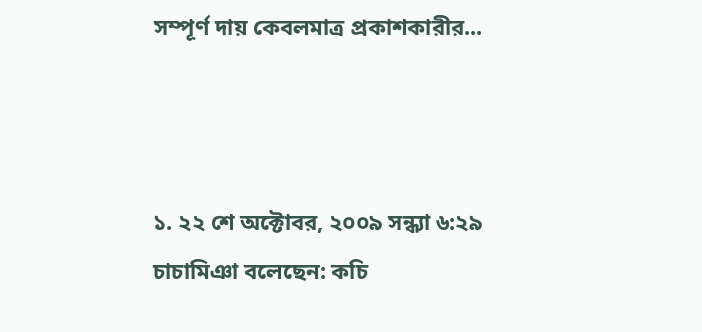সম্পূর্ণ দায় কেবলমাত্র প্রকাশকারীর...



১. ২২ শে অক্টোবর, ২০০৯ সন্ধ্যা ৬:২৯
চাচামিঞা বলেছেন: কচি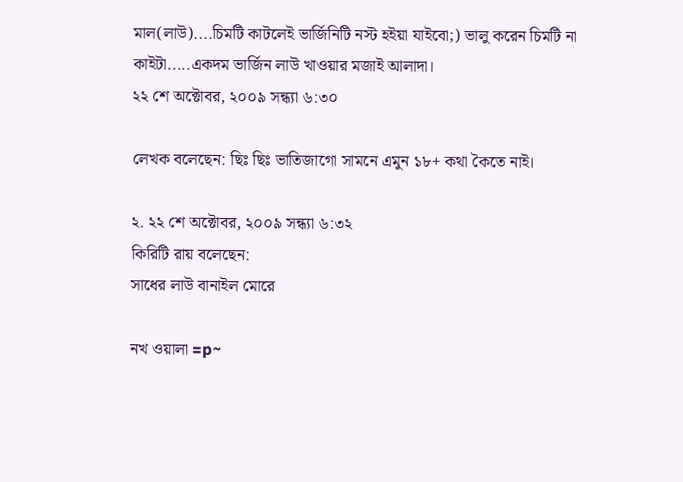মাল(লাউ)....চিমটি কাটলেই ভার্জিনিটি নস্ট হইয়া যাইবো;) ভালু করেন চিমটি না কাইটা.....একদম ভার্জিন লাউ খাওয়ার মজাই আলাদা।
২২ শে অক্টোবর, ২০০৯ সন্ধ্যা ৬:৩০

লেখক বলেছেন: ছিঃ ছিঃ ভাতিজাগো সামনে এমুন ১৮+ কথা কৈতে নাই।

২. ২২ শে অক্টোবর, ২০০৯ সন্ধ্যা ৬:৩২
কিরিটি রায় বলেছেন:
সাধের লাউ বানাইল মোরে

নখ ওয়ালা =p~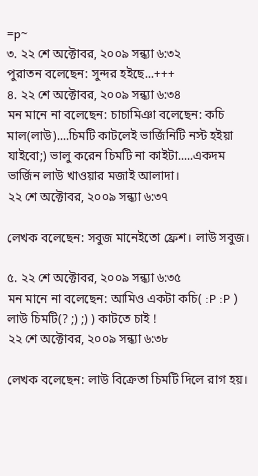=p~
৩. ২২ শে অক্টোবর, ২০০৯ সন্ধ্যা ৬:৩২
পুরাতন বলেছেন: সুন্দর হইছে...+++
৪. ২২ শে অক্টোবর, ২০০৯ সন্ধ্যা ৬:৩৪
মন মানে না বলেছেন: চাচামিঞা বলেছেন: কচি মাল(লাউ)....চিমটি কাটলেই ভার্জিনিটি নস্ট হইয়া যাইবো;) ভালু করেন চিমটি না কাইটা.....একদম ভার্জিন লাউ খাওয়ার মজাই আলাদা।
২২ শে অক্টোবর, ২০০৯ সন্ধ্যা ৬:৩৭

লেখক বলেছেন: সবুজ মানেইতো ফ্রেশ। লাউ সবুজ।

৫. ২২ শে অক্টোবর, ২০০৯ সন্ধ্যা ৬:৩৫
মন মানে না বলেছেন: আমিও একটা কচি( :P :P ) লাউ চিমটি(? ;) ;) ) কাটতে চাই !
২২ শে অক্টোবর, ২০০৯ সন্ধ্যা ৬:৩৮

লেখক বলেছেন: লাউ বিক্রেতা চিমটি দিলে রাগ হয়।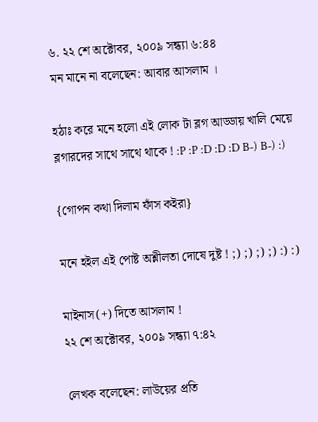৬. ২২ শে অক্টোবর, ২০০৯ সন্ধ্যা ৬:৪৪
মন মানে না বলেছেন: আবার আসলাম ।

হঠাঃ করে মনে হলো এই লোক টা ব্লগ আড্ডায় খালি মেয়ে ব্লগারদের সাথে সাথে থাকে ! :P :P :D :D :D B-) B-) :)

{গোপন কথা দিলাম ফাঁস কইরা}

মনে হইল এই পোষ্ট অশ্লীলতা দোষে দুষ্ট ! ;) ;) ;) ;) :) :)

মাইনাস(+) দিতে আসলাম !
২২ শে অক্টোবর, ২০০৯ সন্ধ্যা ৭:৪২

লেখক বলেছেন: লাউয়ের প্রতি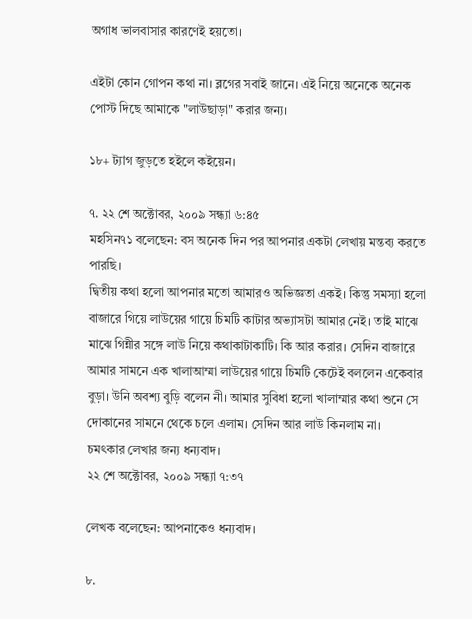অগাধ ভালবাসার কারণেই হয়তো।

এইটা কোন গোপন কথা না। ব্লগের সবাই জানে। এই নিয়ে অনেকে অনেক পোস্ট দিছে আমাকে "লাউছাড়া" করার জন্য।

১৮+ ট্যাগ জুড়তে হইলে কইয়েন।

৭. ২২ শে অক্টোবর, ২০০৯ সন্ধ্যা ৬:৪৫
মহসিন৭১ বলেছেন: বস অনেক দিন পর আপনার একটা লেখায় মন্তব্য করতে পারছি।
দ্বিতীয় কথা হলো আপনার মতো আমারও অভিজ্ঞতা একই। কিন্তু সমস্যা হলো বাজারে গিয়ে লাউয়ের গায়ে চিমটি কাটার অভ্যাসটা আমার নেই। তাই মাঝে মাঝে গিন্নীর সঙ্গে লাউ নিয়ে কথাকাটাকাটি। কি আর করার। সেদিন বাজারে আমার সামনে এক খালাআম্মা লাউয়ের গায়ে চিমটি কেটেই বললেন একেবার বুড়া। উনি অবশ্য বুড়ি বলেন নী। আমার সুবিধা হলো খালাম্মার কথা শুনে সে দোকানের সামনে থেকে চলে এলাম। সেদিন আর লাউ কিনলাম না।
চমৎকার লেখার জন্য ধন্যবাদ।
২২ শে অক্টোবর, ২০০৯ সন্ধ্যা ৭:৩৭

লেখক বলেছেন: আপনাকেও ধন্যবাদ।

৮.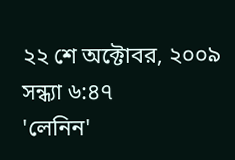২২ শে অক্টোবর, ২০০৯ সন্ধ্যা ৬:৪৭
'লেনিন'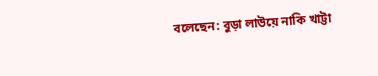বলেছেন: বুড়া লাউয়ে নাকি খাট্টা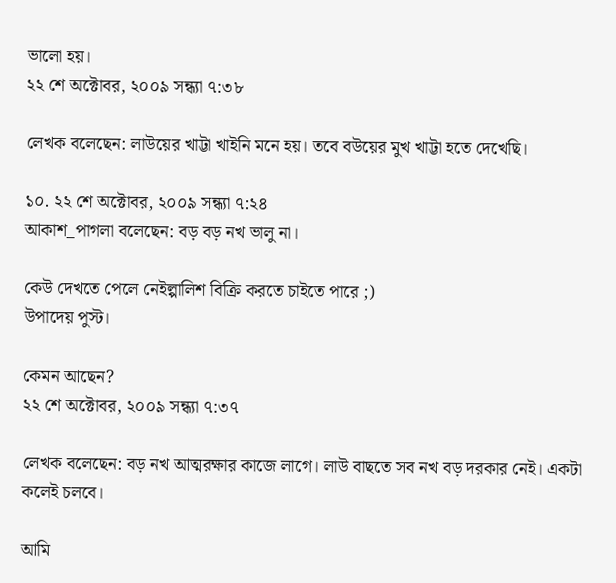ভালো হয়।
২২ শে অক্টোবর, ২০০৯ সন্ধ্যা ৭:৩৮

লেখক বলেছেন: লাউয়ের খাট্টা খাইনি মনে হয়। তবে বউয়ের মুখ খাট্টা হতে দেখেছি।

১০. ২২ শে অক্টোবর, ২০০৯ সন্ধ্যা ৭:২৪
আকাশ_পাগলা বলেছেন: বড় বড় নখ ভালু না।

কেউ দেখতে পেলে নেইল্পালিশ বিক্রি করতে চাইতে পারে ;)
উপাদেয় পুস্ট।

কেমন আছেন?
২২ শে অক্টোবর, ২০০৯ সন্ধ্যা ৭:৩৭

লেখক বলেছেন: বড় নখ আত্মরক্ষার কাজে লাগে। লাউ বাছতে সব নখ বড় দরকার নেই। একটা কলেই চলবে।

আমি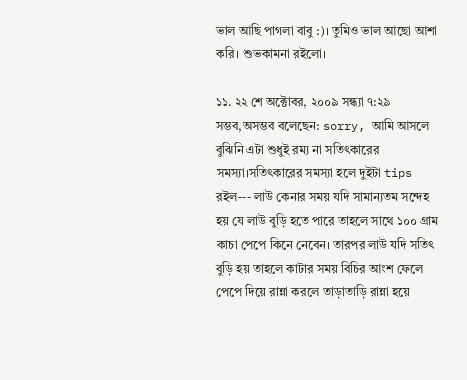ভাল আছি পাগলা বাবু :)। তুমিও ভাল আছো আশা করি। শুভকামনা রইলো।

১১. ২২ শে অক্টোবর, ২০০৯ সন্ধ্যা ৭:২৯
সম্ভব,অসম্ভব বলেছেন: sorry, আমি আসলে বুঝিনি এটা শুধুই রম্য না সতিৎকারের সমস্যা।সতিৎকারের সমস্যা হলে দুইটা tips রইল--- লাউ কেনার সময় যদি সামান্যতম সন্দেহ হয় যে লাউ বুড়ি হতে পারে তাহলে সাথে ১০০ গ্রাম কাচা পেপে কিনে নেবেন। তারপর লাউ যদি সতিৎ বুড়ি হয় তাহলে কাটার সময় বিচির আংশ ফেলে পেপে দিয়ে রান্না করলে তাড়াতাড়ি রান্না হয়ে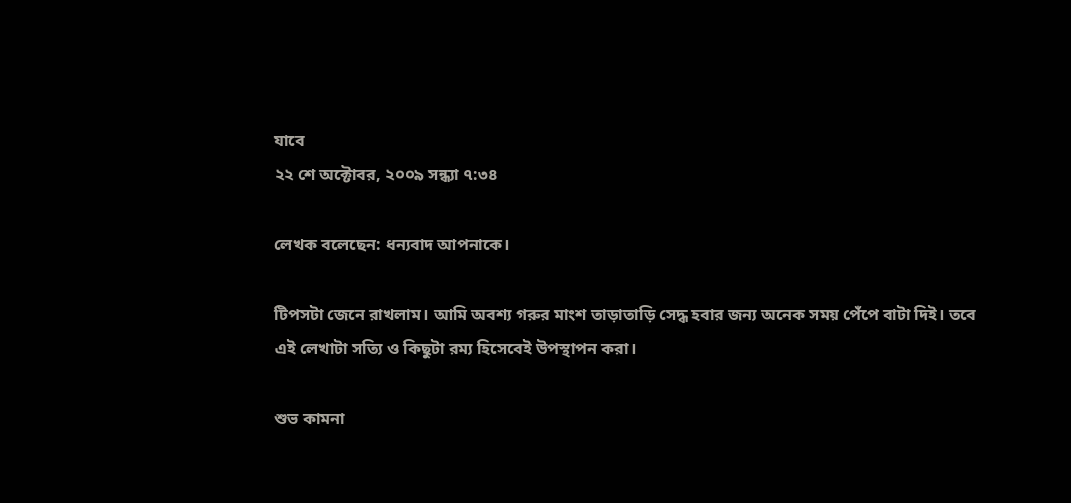যাবে
২২ শে অক্টোবর, ২০০৯ সন্ধ্যা ৭:৩৪

লেখক বলেছেন: ধন্যবাদ আপনাকে।

টিপসটা জেনে রাখলাম। আমি অবশ্য গরুর মাংশ তাড়াতাড়ি সেদ্ধ হবার জন্য অনেক সময় পেঁপে বাটা দিই। তবে এই লেখাটা সত্যি ও কিছুটা রম্য হিসেবেই উপস্থাপন করা।

শুভ কামনা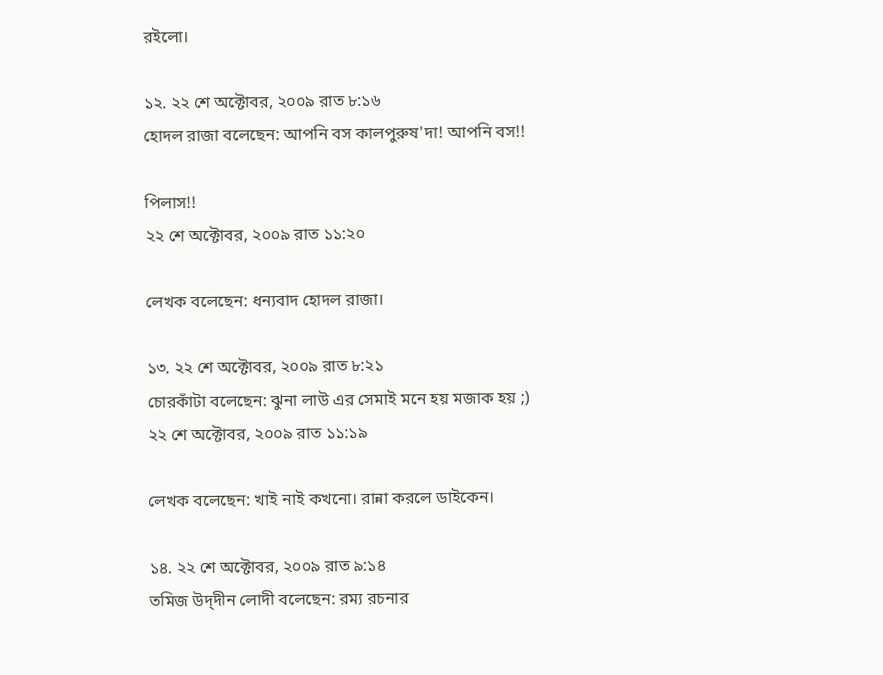রইলো।

১২. ২২ শে অক্টোবর, ২০০৯ রাত ৮:১৬
হোদল রাজা বলেছেন: আপনি বস কালপুরুষ'দা! আপনি বস!!

পিলাস!!
২২ শে অক্টোবর, ২০০৯ রাত ১১:২০

লেখক বলেছেন: ধন্যবাদ হোদল রাজা।

১৩. ২২ শে অক্টোবর, ২০০৯ রাত ৮:২১
চোরকাঁটা বলেছেন: ঝুনা লাউ এর সেমাই মনে হয় মজাক হয় ;)
২২ শে অক্টোবর, ২০০৯ রাত ১১:১৯

লেখক বলেছেন: খাই নাই কখনো। রান্না করলে ডাইকেন।

১৪. ২২ শে অক্টোবর, ২০০৯ রাত ৯:১৪
তমিজ উদ্‌দীন লোদী বলেছেন: রম্য রচনার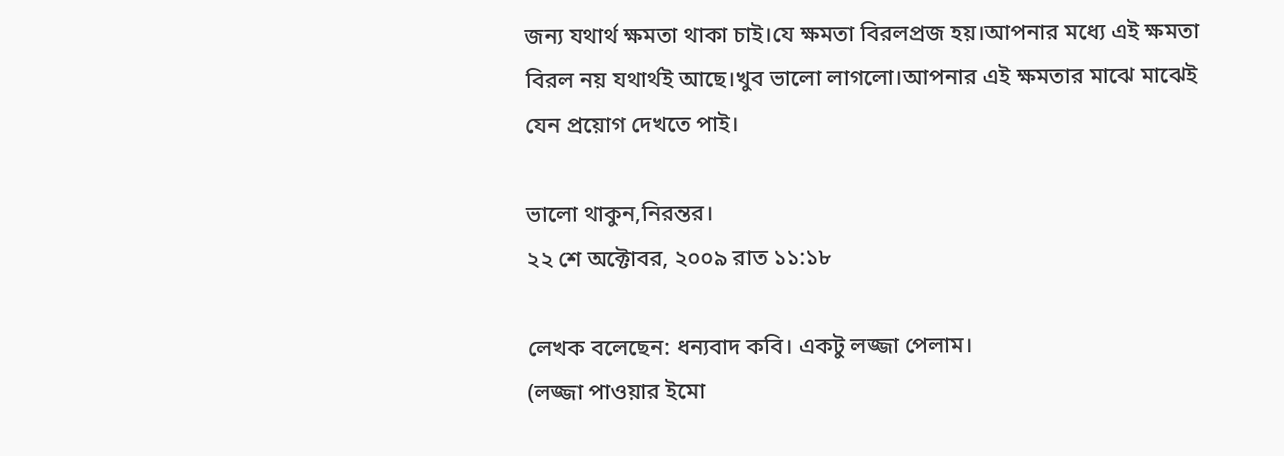জন্য যথার্থ ক্ষমতা থাকা চাই।যে ক্ষমতা বিরলপ্রজ হয়।আপনার মধ্যে এই ক্ষমতা বিরল নয় যথার্থই আছে।খুব ভালো লাগলো।আপনার এই ক্ষমতার মাঝে মাঝেই যেন প্রয়োগ দেখতে পাই।

ভালো থাকুন,নিরন্তর।
২২ শে অক্টোবর, ২০০৯ রাত ১১:১৮

লেখক বলেছেন: ধন্যবাদ কবি। একটু লজ্জা পেলাম।
(লজ্জা পাওয়ার ইমো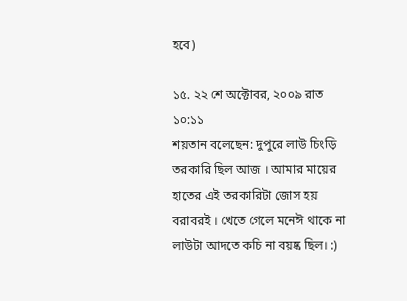হবে)

১৫. ২২ শে অক্টোবর, ২০০৯ রাত ১০:১১
শয়তান বলেছেন: দুপুরে লাউ চিংড়ি তরকারি ছিল আজ । আমার মায়ের হাতের এই তরকারিটা জোস হয় বরাবরই । খেতে গেলে মনেঈ থাকে না লাউটা আদতে কচি না বয়ষ্ক ছিল। :)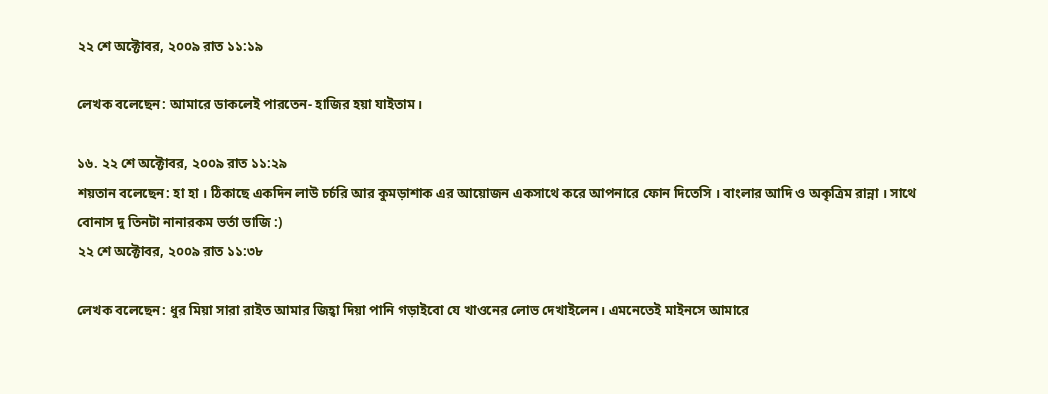২২ শে অক্টোবর, ২০০৯ রাত ১১:১৯

লেখক বলেছেন: আমারে ডাকলেই পারতেন- হাজির হয়া যাইতাম।

১৬. ২২ শে অক্টোবর, ২০০৯ রাত ১১:২৯
শয়তান বলেছেন: হা হা । ঠিকাছে একদিন লাউ চর্চরি আর কুমড়াশাক এর আয়োজন একসাথে করে আপনারে ফোন দিতেসি । বাংলার আদি ও অকৃত্রিম রান্না । সাথে বোনাস দু তিনটা নানারকম ভর্তা ভাজি :)
২২ শে অক্টোবর, ২০০৯ রাত ১১:৩৮

লেখক বলেছেন: ধুর মিয়া সারা রাইত আমার জিহ্বা দিয়া পানি গড়াইবো যে খাওনের লোভ দেখাইলেন। এমনেতেই মাইনসে আমারে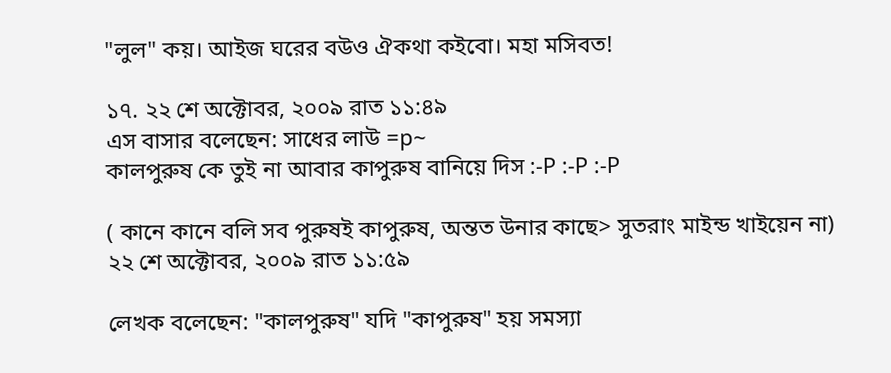"লুল" কয়। আইজ ঘরের বউও ঐকথা কইবো। মহা মসিবত!

১৭. ২২ শে অক্টোবর, ২০০৯ রাত ১১:৪৯
এস বাসার বলেছেন: সাধের লাউ =p~
কালপুরুষ কে তুই না আবার কাপুরুষ বানিয়ে দিস :-P :-P :-P

( কানে কানে বলি সব পুরুষই কাপুরুষ, অন্তত উনার কাছে> সুতরাং মাইন্ড খাইয়েন না)
২২ শে অক্টোবর, ২০০৯ রাত ১১:৫৯

লেখক বলেছেন: "কালপুরুষ" যদি "কাপুরুষ" হয় সমস্যা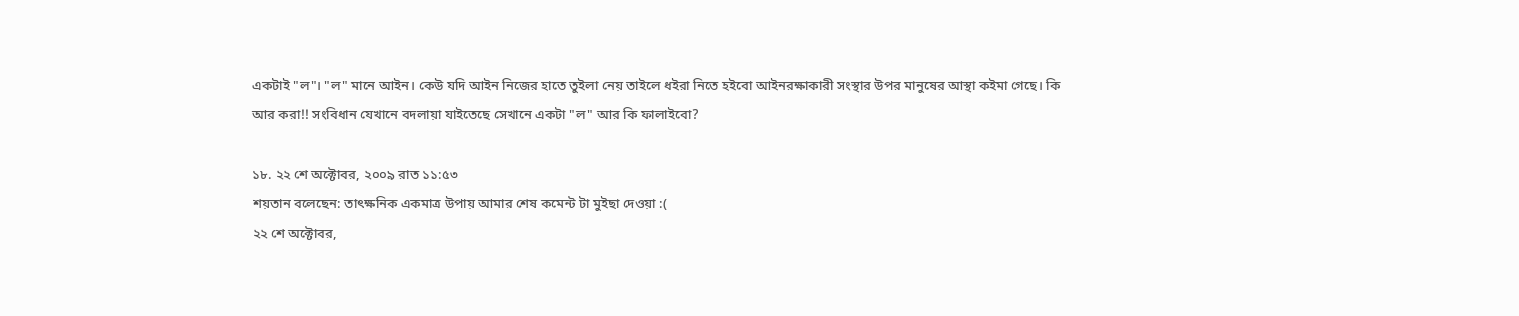একটাই "ল"। "ল" মানে আইন। কেউ যদি আইন নিজের হাতে তুইলা নেয় তাইলে ধইরা নিতে হইবো আইনরক্ষাকারী সংস্থার উপর মানুষের আস্থা কইমা গেছে। কি আর করা!! সংবিধান যেখানে বদলায়া যাইতেছে সেখানে একটা "ল" আর কি ফালাইবো?

১৮. ২২ শে অক্টোবর, ২০০৯ রাত ১১:৫৩
শয়তান বলেছেন: তাৎক্ষনিক একমাত্র উপায় আমার শেষ কমেন্ট টা মুইছা দেওয়া :(
২২ শে অক্টোবর,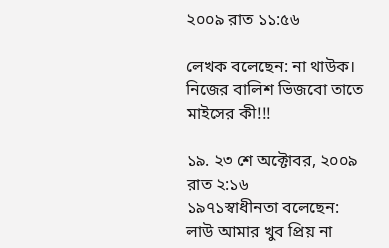২০০৯ রাত ১১:৫৬

লেখক বলেছেন: না থাউক। নিজের বালিশ ভিজবো তাতে মাইসের কী!!!

১৯. ২৩ শে অক্টোবর, ২০০৯ রাত ২:১৬
১৯৭১স্বাধীনতা বলেছেন: লাউ আমার খুব প্রিয় না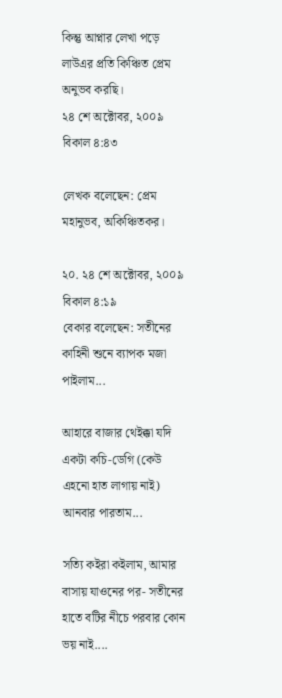কিন্তু আপ্নার লেখা পড়ে লাউএর প্রতি কিঞ্চিত প্রেম অনুভব করছি।
২৪ শে অক্টোবর, ২০০৯ বিকাল ৪:৪৩

লেখক বলেছেন: প্রেম মহানুভব, অকিঞ্চিতকর।

২০. ২৪ শে অক্টোবর, ২০০৯ বিকাল ৪:১৯
বেকার বলেছেন: সতীনের কাহিনী শুনে ব্যাপক মজা পাইলাম...

আহারে বাজার থেইক্কা যদি একটা কচি-ডেগি (কেউ এহনো হাত লাগায় নাই) আনবার পারতাম...

সত্যি কইরা কইলাম, আমার বাসায় যাওনের পর- সতীনের হাতে বটির নীচে পরবার কোন ভয় নাই....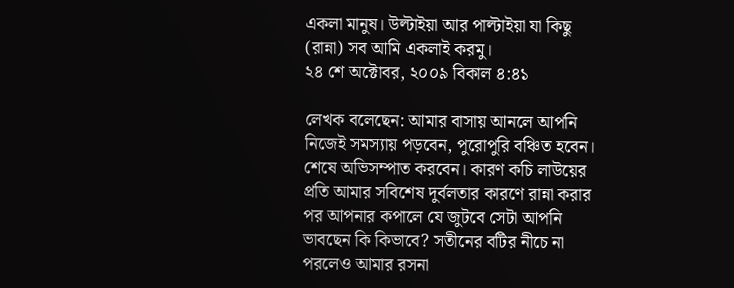একলা মানুষ। উল্টাইয়া আর পাল্টাইয়া যা কিছু (রান্না) সব আমি একলাই করমু।
২৪ শে অক্টোবর, ২০০৯ বিকাল ৪:৪১

লেখক বলেছেন: আমার বাসায় আনলে আপনি নিজেই সমস্যায় পড়বেন, পুরোপুরি বঞ্চিত হবেন। শেষে অভিসম্পাত করবেন। কারণ কচি লাউয়ের প্রতি আমার সবিশেষ দুর্বলতার কারণে রান্না করার পর আপনার কপালে যে জুটবে সেটা আপনি ভাবছেন কি কিভাবে? সতীনের বটির নীচে না পরলেও আমার রসনা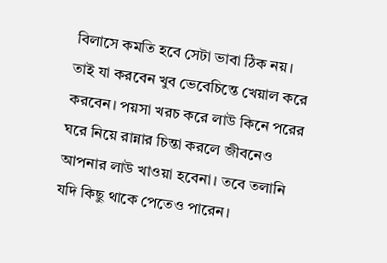বিলাসে কমতি হবে সেটা ভাবা ঠিক নয়। তাই যা করবেন খুব ভেবেচিন্তে খেয়াল করে করবেন। পয়সা খরচ করে লাউ কিনে পরের ঘরে নিয়ে রান্নার চিন্তা করলে জীবনেও আপনার লাউ খাওয়া হবেনা। তবে তলানি যদি কিছু থাকে পেতেও পারেন।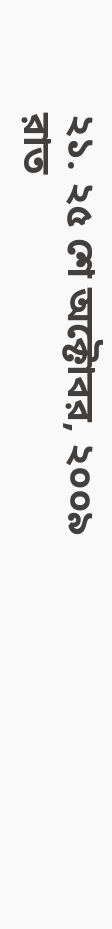২১. ২৫ শে অক্টোবর, ২০০৯ রাত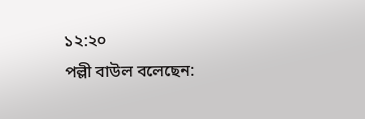১২:২০
পল্লী বাউল বলেছেন: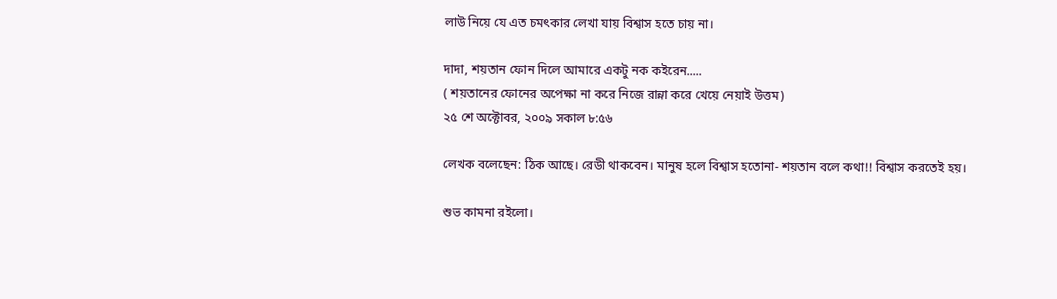লাউ নিয়ে যে এত চমৎকার লেখা যায় বিশ্বাস হতে চায় না।

দাদা, শয়তান ফোন দিলে আমারে একটু নক কইরেন.....
( শয়তানের ফোনের অপেক্ষা না করে নিজে রান্না করে খেয়ে নেয়াই উত্তম)
২৫ শে অক্টোবর, ২০০৯ সকাল ৮:৫৬

লেখক বলেছেন: ঠিক আছে। রেডী থাকবেন। মানুষ হলে বিশ্বাস হতোনা- শয়তান বলে কথা!! বিশ্বাস করতেই হয়।

শুভ কামনা রইলো।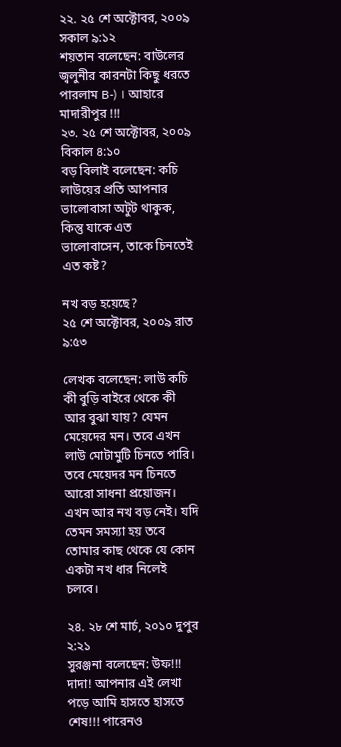২২. ২৫ শে অক্টোবর, ২০০৯ সকাল ৯:১২
শয়তান বলেছেন: বাউলের জ্বলুনীর কারনটা কিছু ধরতে পারলাম B-) । আহারে মাদারীপুর !!!
২৩. ২৫ শে অক্টোবর, ২০০৯ বিকাল ৪:১০
বড় বিলাই বলেছেন: কচি লাউয়ের প্রতি আপনার ভালোবাসা অটুট থাকুক, কিন্তু যাকে এত ভালোবাসেন, তাকে চিনতেই এত কষ্ট?

নখ বড় হয়েছে?
২৫ শে অক্টোবর, ২০০৯ রাত ৯:৫৩

লেখক বলেছেন: লাউ কচি কী বুড়ি বাইরে থেকে কী আর বুঝা যায়? যেমন মেয়েদের মন। তবে এখন লাউ মোটামুটি চিনতে পারি। তবে মেয়েদর মন চিনতে আরো সাধনা প্রয়োজন। এখন আর নখ বড় নেই। যদি তেমন সমস্যা হয় তবে তোমার কাছ থেকে যে কোন একটা নখ ধার নিলেই চলবে।

২৪. ২৮ শে মার্চ, ২০১০ দুপুর ২:২১
সুরঞ্জনা বলেছেন: উফ!!! দাদা! আপনার এই লেখা পড়ে আমি হাসতে হাসতে
শেষ!!! পারেনও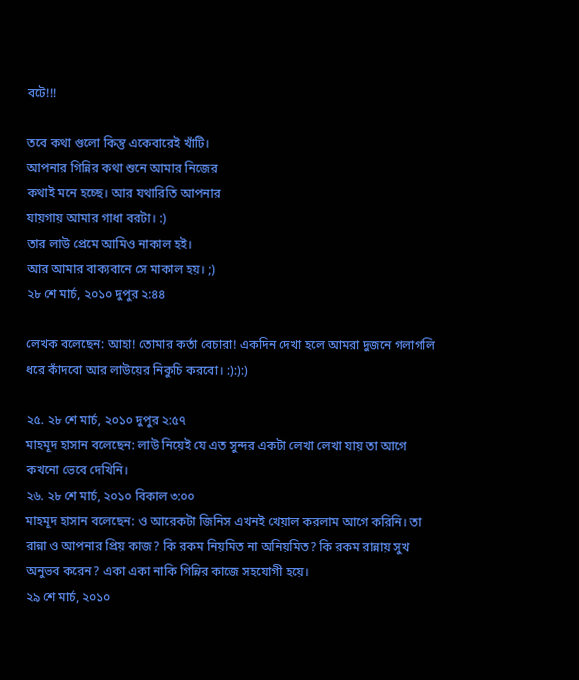বটে!!!

তবে কথা গুলো কিন্তু একেবারেই খাঁটি।
আপনার গিন্নির কথা শুনে আমার নিজের
কথাই মনে হচ্ছে। আর যথারিতি আপনার
যায়গায় আমার গাধা বরটা। :)
তার লাউ প্রেমে আমিও নাকাল হই।
আর আমার বাক্যবানে সে মাকাল হয়। ;)
২৮ শে মার্চ, ২০১০ দুপুর ২:৪৪

লেখক বলেছেন: আহা! তোমার কর্তা বেচারা! একদিন দেখা হলে আমরা দুজনে গলাগলি ধরে কাঁদবো আর লাউয়ের নিকুচি করবো। :):):)

২৫. ২৮ শে মার্চ, ২০১০ দুপুর ২:৫৭
মাহমূদ হাসান বলেছেন: লাউ নিয়েই যে এত সুন্দর একটা লেখা লেখা যায় তা আগে কখনো ভেবে দেখিনি।
২৬. ২৮ শে মার্চ, ২০১০ বিকাল ৩:০০
মাহমূদ হাসান বলেছেন: ও আরেকটা জিনিস এখনই খেয়াল করলাম আগে করিনি। তা রান্না ও আপনার প্রিয় কাজ? কি রকম নিয়মিত না অনিয়মিত? কি রকম রান্নায় সুখ অনুভব করেন? একা একা নাকি গিন্নির কাজে সহযোগী হয়ে।
২৯ শে মার্চ, ২০১০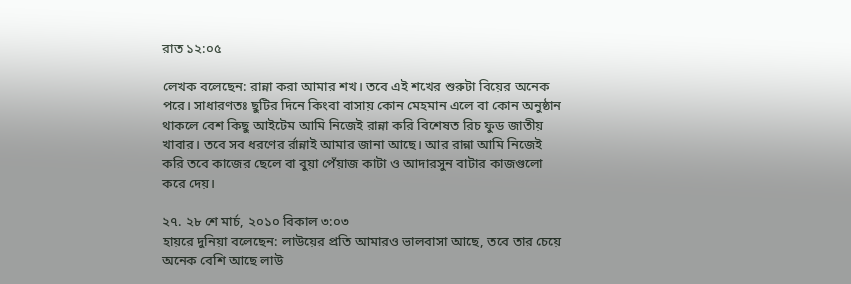রাত ১২:০৫

লেখক বলেছেন: রান্না করা আমার শখ। তবে এই শখের শুরুটা বিয়ের অনেক পরে। সাধারণতঃ ছুটির দিনে কিংবা বাসায় কোন মেহমান এলে বা কোন অনুষ্ঠান থাকলে বেশ কিছু আইটেম আমি নিজেই রান্না করি বিশেষত রিচ ফুড জাতীয় খাবার। তবে সব ধরণের র্রান্নাই আমার জানা আছে। আর রান্না আমি নিজেই করি তবে কাজের ছেলে বা বুয়া পেঁয়াজ কাটা ও আদারসুন বাটার কাজগুলো করে দেয়।

২৭. ২৮ শে মার্চ, ২০১০ বিকাল ৩:০৩
হায়রে দুনিয়া বলেছেন: লাউয়ের প্রতি আমারও ভালবাসা আছে, তবে তার চেয়ে অনেক বেশি আছে লাউ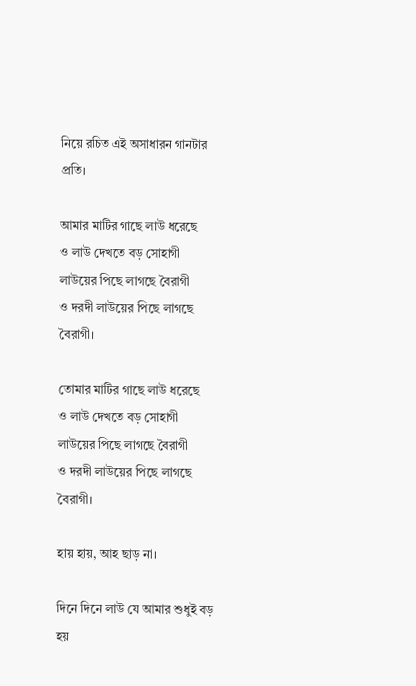নিয়ে রচিত এই অসাধারন গানটার প্রতি।

আমার মাটির গাছে লাউ ধরেছে
ও লাউ দেখতে বড় সোহাগী
লাউয়ের পিছে লাগছে বৈরাগী
ও দরদী লাউয়ের পিছে লাগছে বৈরাগী।

তোমার মাটির গাছে লাউ ধরেছে
ও লাউ দেখতে বড় সোহাগী
লাউয়ের পিছে লাগছে বৈরাগী
ও দরদী লাউয়ের পিছে লাগছে বৈরাগী।

হায় হায়, আহ ছাড় না।

দিনে দিনে লাউ যে আমার শুধুই বড় হয়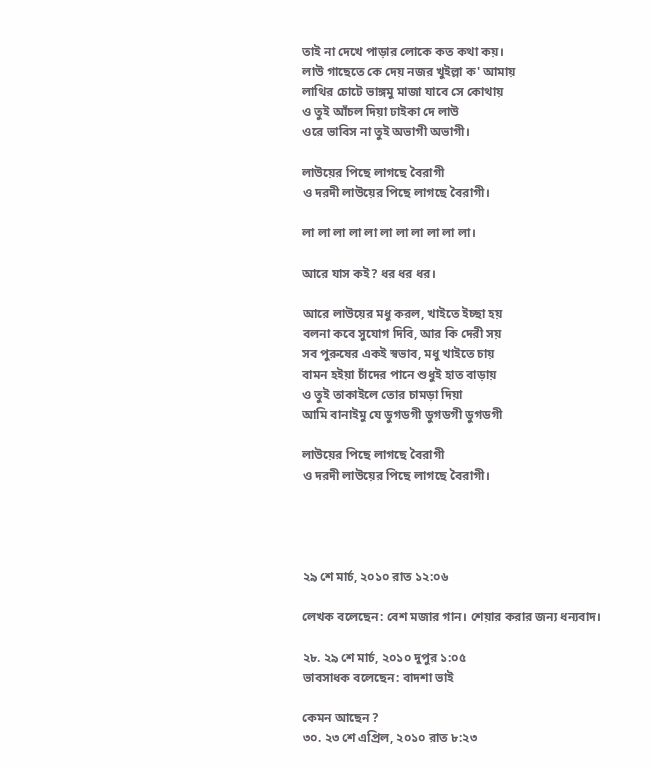তাই না দেখে পাড়ার লোকে কত কথা কয়।
লাউ গাছেতে কে দেয় নজর খুইল্লা ক' আমায়
লাথির চোটে ভাঙ্গমু মাজা যাবে সে কোথায়
ও তুই আঁচল দিয়া ঢাইকা দে লাউ
ওরে ভাবিস না তুই অভাগী অভাগী।

লাউয়ের পিছে লাগছে বৈরাগী
ও দরদী লাউয়ের পিছে লাগছে বৈরাগী।

লা লা লা লা লা লা লা লা লা লা লা।

আরে যাস কই? ধর ধর ধর।

আরে লাউয়ের মধু করল, খাইতে ইচ্ছা হয়
বলনা কবে সুযোগ দিবি, আর কি দেরী সয়
সব পুরুষের একই স্বভাব, মধু খাইতে চায়
বামন হইয়া চাঁদের পানে শুধুই হাত বাড়ায়
ও তুই তাকাইলে তোর চামড়া দিয়া
আমি বানাইমু যে ডুগডগী ডুগডগী ডুগডগী

লাউয়ের পিছে লাগছে বৈরাগী
ও দরদী লাউয়ের পিছে লাগছে বৈরাগী।




২৯ শে মার্চ, ২০১০ রাত ১২:০৬

লেখক বলেছেন: বেশ মজার গান। শেয়ার করার জন্য ধন্যবাদ।

২৮. ২৯ শে মার্চ, ২০১০ দুপুর ১:০৫
ভাবসাধক বলেছেন: বাদশা ভাই

কেমন আছেন ?
৩০. ২৩ শে এপ্রিল, ২০১০ রাত ৮:২৩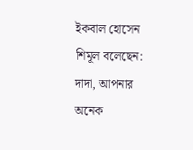ইকবাল হোসেন শিমূল বলেছেন: দাদা, আপনার অনেক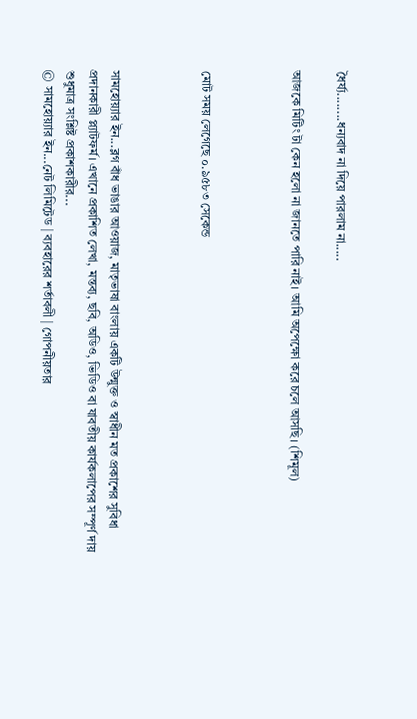ধৈর্য্য........ধন্যবাদ না দিয়ে পারলাম না.....

আজকে মিটিং টা কেন হলো না জানতে পারি নাই। আমি অপেক্ষো করে চলে আসছি। (শিমূল)



মোট সময় লেগেছে ০.৯৫৮৩ সেকেন্ড



সামহোয়‍্যার ইন...ব্লগ বাঁধ ভাঙার আওয়াজ, মাতৃভাষা বাংলায় একটি উন্মুক্ত ও স্বাধীন মত প্রকাশের সুবিধা প্রদানকারী প্ল্যাটফর্ম। এখানে প্রকাশিত লেখা, মন্তব‍্য, ছবি, অডিও, ভিডিও বা যাবতীয় কার্যকলাপের সম্পূর্ণ দায় শুধুমাত্র সংশ্লিষ্ট প্রকাশকারীর...
© সামহোয়্যার ইন...নেট লিমিটেড | ব্যবহারের শর্তাবলী | গোপনীয়তার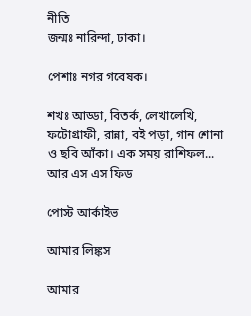নীতি
জন্মঃ নারিন্দা, ঢাকা।

পেশাঃ নগর গবেষক।

শখঃ আড্ডা, বিতর্ক, লেখালেখি, ফটোগ্রাফী, রান্না, বই পড়া, গান শোনা ও ছবি আঁকা। এক সময় রাশিফল...
আর এস এস ফিড

পোস্ট আর্কাইভ

আমার লিঙ্কস

আমার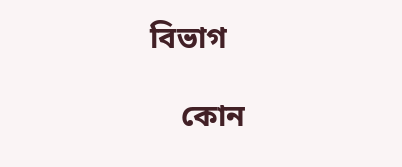বিভাগ

    কোন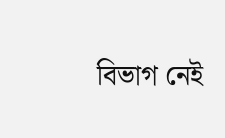বিভাগ নেই